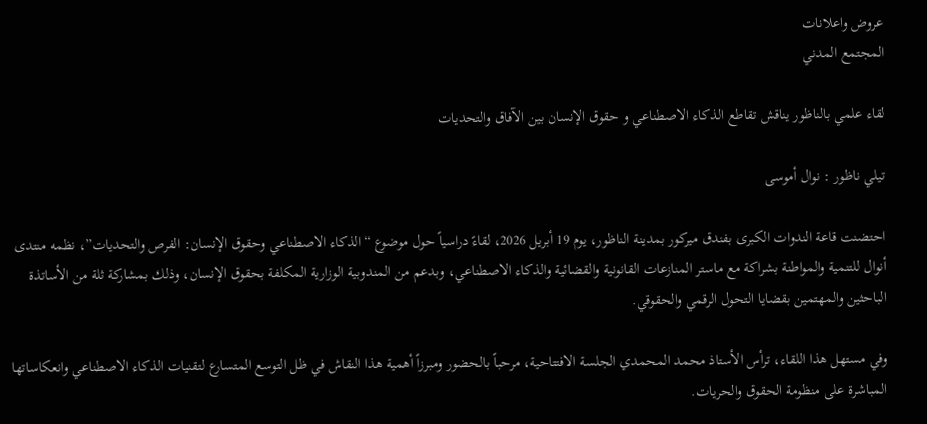عروض واعلانات
المجتمع المدني

لقاء علمي بالناظور يناقش تقاطع الذكاء الاصطناعي و حقوق الإنسان بين الآفاق والتحديات

تيلي ناظور : نوال أموسى

احتضنت قاعة الندوات الكبرى بفندق ميركور بمدينة الناظور، يوم 19 أبريل 2026، لقاءً دراسياً حول موضوع “الذكاء الاصطناعي وحقوق الإنسان: الفرص والتحديات”، نظمه منتدى أنوال للتنمية والمواطنة بشراكة مع ماستر المنازعات القانونية والقضائية والذكاء الاصطناعي، وبدعم من المندوبية الوزارية المكلفة بحقوق الإنسان، وذلك بمشاركة ثلة من الأساتذة الباحثين والمهتمين بقضايا التحول الرقمي والحقوقي.

وفي مستهل هذا اللقاء، ترأس الأستاذ محمد المحمدي الجلسة الافتتاحية، مرحباً بالحضور ومبرزاً أهمية هذا النقاش في ظل التوسع المتسارع لتقنيات الذكاء الاصطناعي وانعكاساتها المباشرة على منظومة الحقوق والحريات.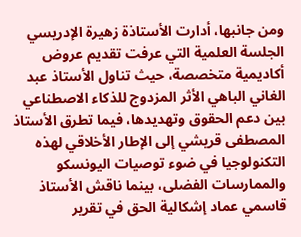ومن جانبها، أدارت الأستاذة زهيرة الإدريسي الجلسة العلمية التي عرفت تقديم عروض أكاديمية متخصصة، حيث تناول الأستاذ عبد الغاني الباهي الأثر المزدوج للذكاء الاصطناعي بين دعم الحقوق وتهديدها، فيما تطرق الأستاذ المصطفى قريشي إلى الإطار الأخلاقي لهذه التكنولوجيا في ضوء توصيات اليونسكو والممارسات الفضلى، بينما ناقش الأستاذ قاسمي عماد إشكالية الحق في تقرير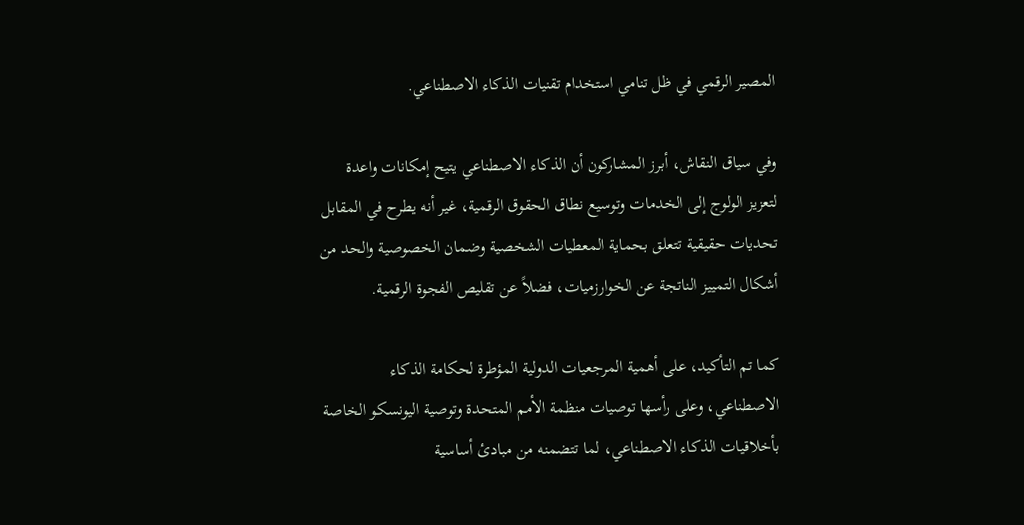المصير الرقمي في ظل تنامي استخدام تقنيات الذكاء الاصطناعي.

وفي سياق النقاش، أبرز المشاركون أن الذكاء الاصطناعي يتيح إمكانات واعدة لتعزيز الولوج إلى الخدمات وتوسيع نطاق الحقوق الرقمية، غير أنه يطرح في المقابل تحديات حقيقية تتعلق بحماية المعطيات الشخصية وضمان الخصوصية والحد من أشكال التمييز الناتجة عن الخوارزميات، فضلاً عن تقليص الفجوة الرقمية.

كما تم التأكيد، على أهمية المرجعيات الدولية المؤطرة لحكامة الذكاء الاصطناعي، وعلى رأسها توصيات منظمة الأمم المتحدة وتوصية اليونسكو الخاصة بأخلاقيات الذكاء الاصطناعي، لما تتضمنه من مبادئ أساسية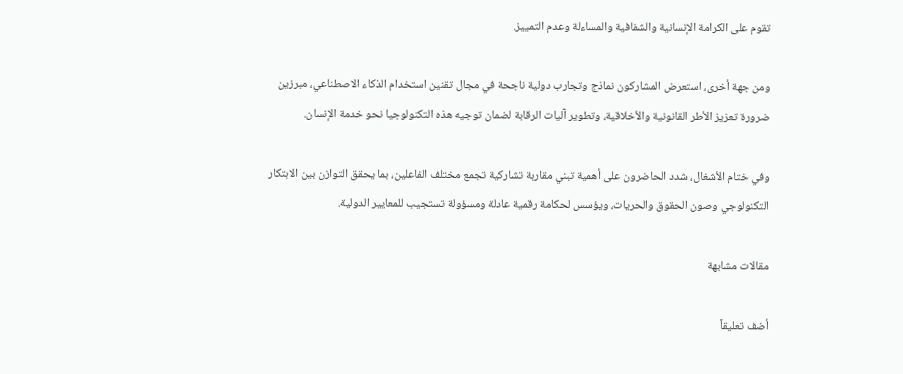تقوم على الكرامة الإنسانية والشفافية والمساءلة وعدم التمييز.

ومن جهة أخرى، استعرض المشاركون نماذج وتجارب دولية ناجحة في مجال تقنين استخدام الذكاء الاصطناعي، مبرزين ضرورة تعزيز الأطر القانونية والأخلاقية، وتطوير آليات الرقابة لضمان توجيه هذه التكنولوجيا نحو خدمة الإنسان.

وفي ختام الأشغال، شدد الحاضرون على أهمية تبني مقاربة تشاركية تجمع مختلف الفاعلين، بما يحقق التوازن بين الابتكار التكنولوجي وصون الحقوق والحريات، ويؤسس لحكامة رقمية عادلة ومسؤولة تستجيب للمعايير الدولية.

مقالات مشابهة

أضف تعليقاً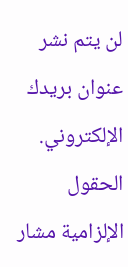لن يتم نشر عنوان بريدك الإلكتروني. الحقول الإلزامية مشار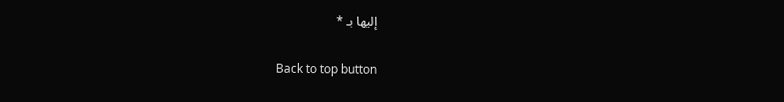إليها بـ *

Back to top button